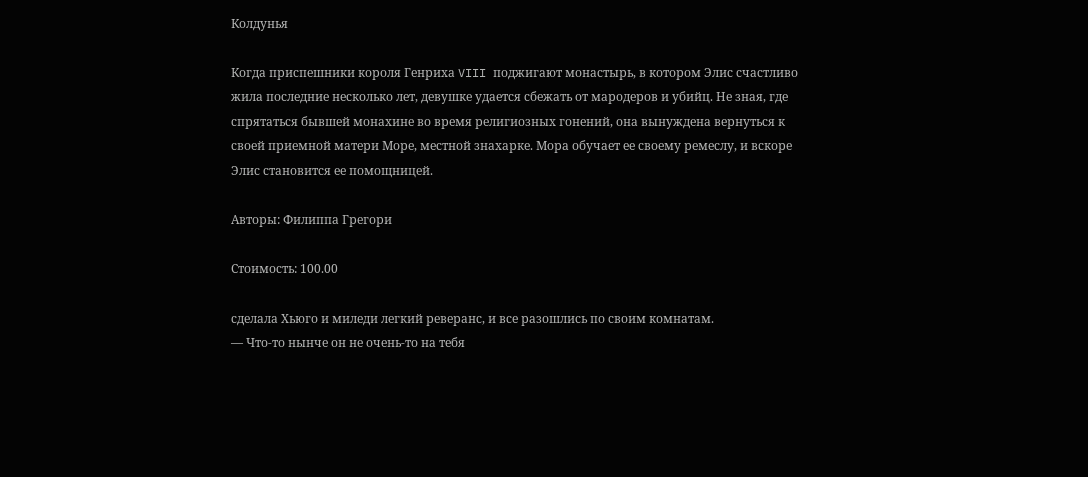Колдунья

Когда приспешники короля Генриха VIII поджигают монастырь, в котором Элис счастливо жила последние несколько лет, девушке удается сбежать от мародеров и убийц. Не зная, где спрятаться бывшей монахине во время религиозных гонений, она вынуждена вернуться к своей приемной матери Море, местной знахарке. Мора обучает ее своему ремеслу, и вскоре Элис становится ее помощницей.

Авторы: Филиппа Грегори

Стоимость: 100.00

сделала Хьюго и миледи легкий реверанс, и все разошлись по своим комнатам.
— Что-то нынче он не очень-то на тебя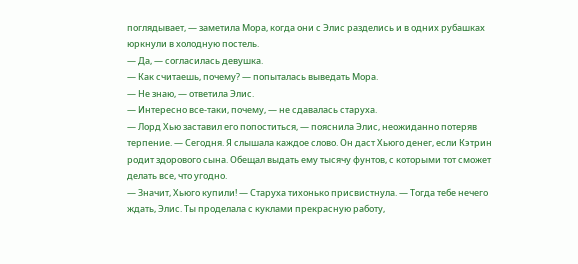поглядывает, — заметила Мора, когда они с Элис разделись и в одних рубашках юркнули в холодную постель.
— Да, — согласилась девушка.
— Как считаешь, почему? — попыталась выведать Мора.
— Не знаю, — ответила Элис.
— Интересно все-таки, почему, — не сдавалась старуха.
— Лорд Хью заставил его попоститься, — пояснила Элис, неожиданно потеряв терпение. — Сегодня. Я слышала каждое слово. Он даст Хьюго денег, если Кэтрин родит здорового сына. Обещал выдать ему тысячу фунтов, с которыми тот сможет делать все, что угодно.
— Значит, Хьюго купили! — Старуха тихонько присвистнула. — Тогда тебе нечего ждать, Элис. Ты проделала с куклами прекрасную работу,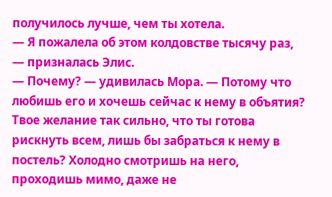получилось лучше, чем ты хотела.
— Я пожалела об этом колдовстве тысячу раз, — призналась Элис.
— Почему? — удивилась Мора. — Потому что любишь его и хочешь сейчас к нему в объятия? Твое желание так сильно, что ты готова рискнуть всем, лишь бы забраться к нему в постель? Холодно смотришь на него, проходишь мимо, даже не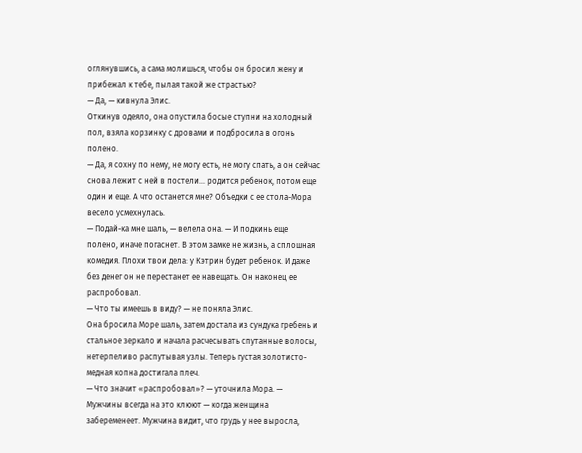оглянувшись, а сама молишься, чтобы он бросил жену и прибежал к тебе, пылая такой же страстью?
— Да, — кивнула Элис.
Откинув одеяло, она опустила босые ступни на холодный пол, взяла корзинку с дровами и подбросила в огонь полено.
— Да, я сохну по нему, не могу есть, не могу спать, а он сейчас снова лежит с ней в постели… родится ребенок, потом еще один и еще. А что останется мне? Объедки с ее стола-Мора весело усмехнулась.
— Подай-ка мне шаль, — велела она. — И подкинь еще полено, иначе погаснет. В этом замке не жизнь, а сплошная комедия. Плохи твои дела: у Кэтрин будет ребенок. И даже без денег он не перестанет ее навещать. Он наконец ее распробовал.
— Что ты имеешь в виду? — не поняла Элис.
Она бросила Море шаль, затем достала из сундука гребень и стальное зеркало и начала расчесывать спутанные волосы, нетерпеливо распутывая узлы. Теперь густая золотисто-медная копна достигала плеч.
— Что значит «распробовал»? — уточнила Мора. — Мужчины всегда на это клюют — когда женщина забеременеет. Мужчина видит, что грудь у нее выросла,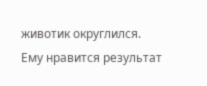животик округлился. Ему нравится результат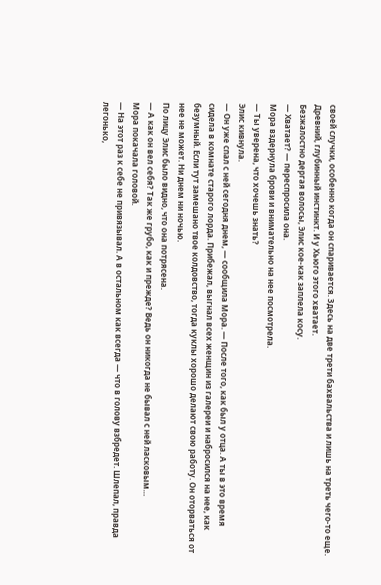своей случки, особенно когда он спаривается. Здесь на две трети бахвальства и лишь на треть чего-то еще. Древний, глубинный инстинкт. И у Хьюго этого хватает.
Безжалостно дергая волосы, Элис кое-как заплела косу.
— Хватает? — переспросила она.
Мора вздернула брови и внимательно на нее посмотрела.
— Ты уверена, что хочешь знать?
Элис кивнула.
— Он уже спал с ней сегодня днем, — сообщила Мора. — После того, как был у отца. А ты в это время сидела в комнате старого лорда. Прибежал, выгнал всех женщин из галереи и набросился на нее, как безумный. Если тут замешано твое колдовство, тогда куклы хорошо делают свою работу. Он оторваться от нее не может. Ни днем ни ночью.
По лицу Элис было видно, что она потрясена.
— А как он вел себя? Так же грубо, как и прежде? Ведь он никогда не бывал с ней ласковым…
Мора покачала головой.
— На этот раз к себе не привязывал. А в остальном как всегда — что в голову взбредет. Шлепал, правда легонько,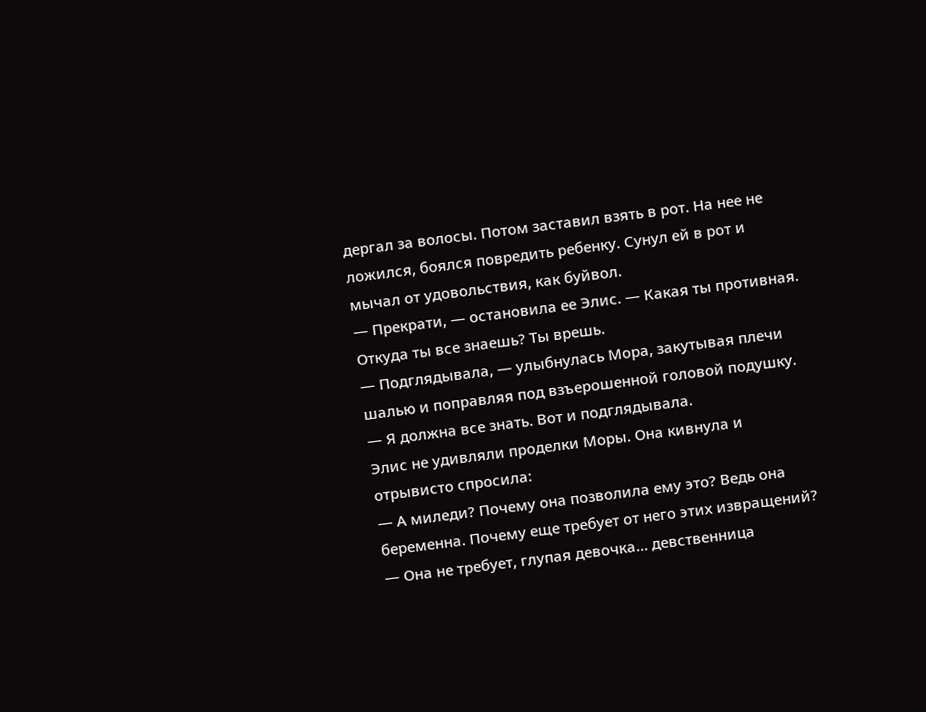дергал за волосы. Потом заставил взять в рот. На нее не ложился, боялся повредить ребенку. Сунул ей в рот и мычал от удовольствия, как буйвол.
— Прекрати, — остановила ее Элис. — Какая ты противная. Откуда ты все знаешь? Ты врешь.
— Подглядывала, — улыбнулась Мора, закутывая плечи шалью и поправляя под взъерошенной головой подушку. — Я должна все знать. Вот и подглядывала.
Элис не удивляли проделки Моры. Она кивнула и отрывисто спросила:
— А миледи? Почему она позволила ему это? Ведь она беременна. Почему еще требует от него этих извращений?
— Она не требует, глупая девочка… девственница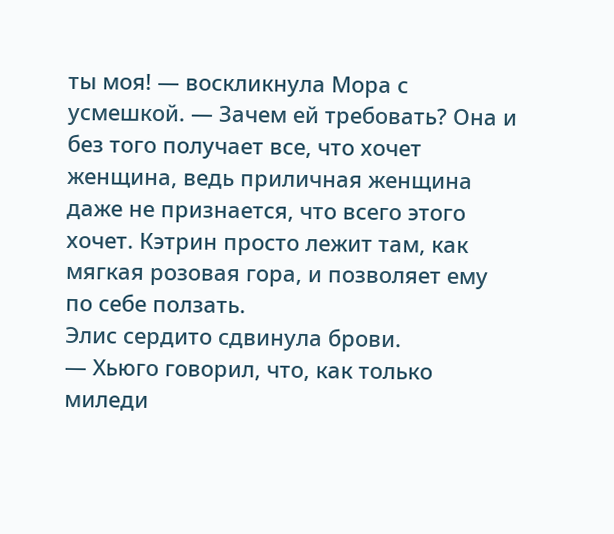ты моя! — воскликнула Мора с усмешкой. — Зачем ей требовать? Она и без того получает все, что хочет женщина, ведь приличная женщина даже не признается, что всего этого хочет. Кэтрин просто лежит там, как мягкая розовая гора, и позволяет ему по себе ползать.
Элис сердито сдвинула брови.
— Хьюго говорил, что, как только миледи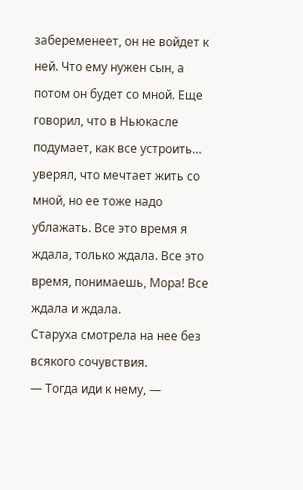забеременеет, он не войдет к ней. Что ему нужен сын, а потом он будет со мной. Еще говорил, что в Ньюкасле подумает, как все устроить… уверял, что мечтает жить со мной, но ее тоже надо ублажать. Все это время я ждала, только ждала. Все это время, понимаешь, Мора! Все ждала и ждала.
Старуха смотрела на нее без всякого сочувствия.
— Тогда иди к нему, —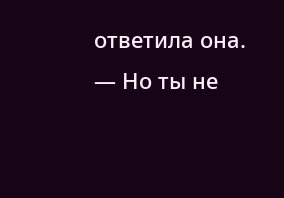ответила она. — Но ты не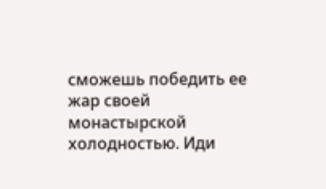сможешь победить ее жар своей монастырской холодностью. Иди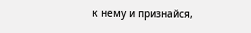к нему и признайся,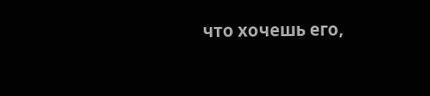что хочешь его,